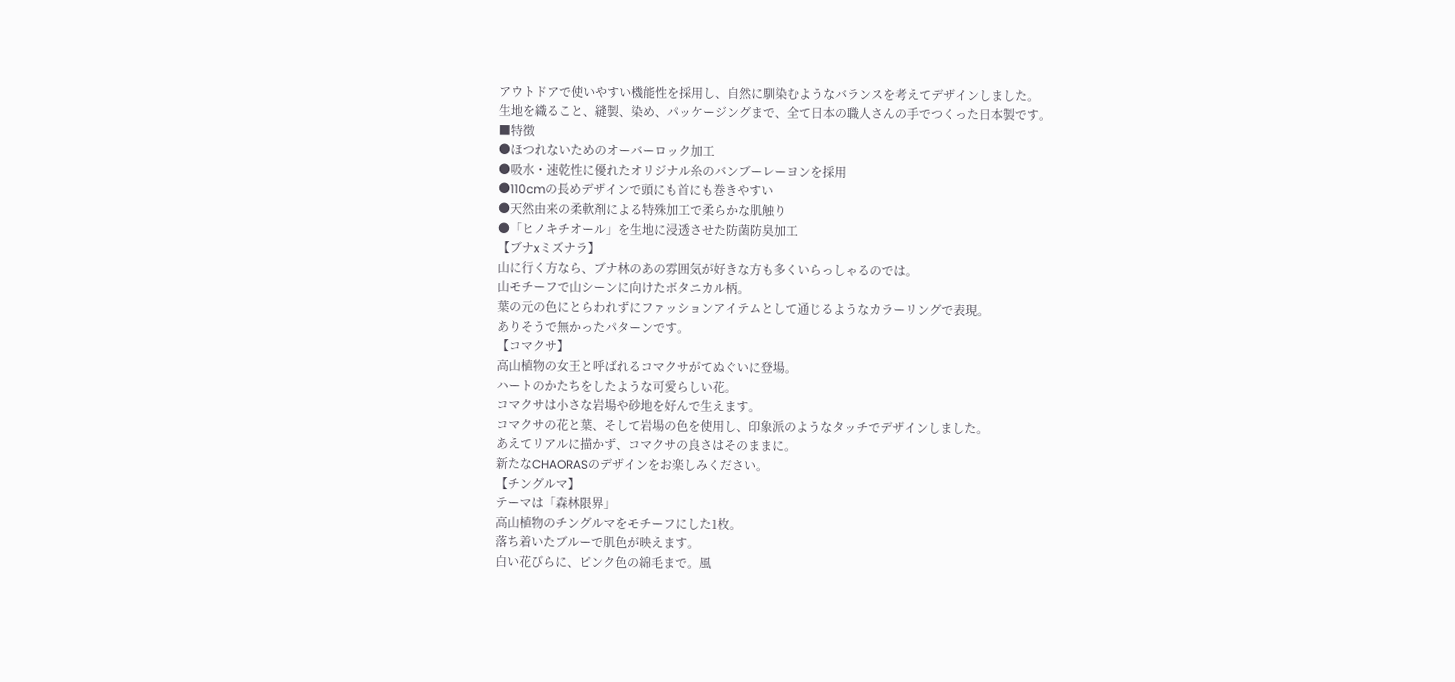アウトドアで使いやすい機能性を採用し、自然に馴染むようなバランスを考えてデザインしました。
生地を織ること、縫製、染め、パッケージングまで、全て日本の職人さんの手でつくった日本製です。
■特徴
●ほつれないためのオーバーロック加工
●吸水・速乾性に優れたオリジナル糸のバンブーレーヨンを採用
●110cmの長めデザインで頭にも首にも巻きやすい
●天然由来の柔軟剤による特殊加工で柔らかな肌触り
●「ヒノキチオール」を生地に浸透させた防菌防臭加工
【ブナxミズナラ】
山に行く方なら、ブナ林のあの雰囲気が好きな方も多くいらっしゃるのでは。
山モチーフで山シーンに向けたボタニカル柄。
葉の元の色にとらわれずにファッションアイテムとして通じるようなカラーリングで表現。
ありそうで無かったパターンです。
【コマクサ】
高山植物の女王と呼ばれるコマクサがてぬぐいに登場。
ハートのかたちをしたような可愛らしい花。
コマクサは小さな岩場や砂地を好んで生えます。
コマクサの花と葉、そして岩場の色を使用し、印象派のようなタッチでデザインしました。
あえてリアルに描かず、コマクサの良さはそのままに。
新たなCHAORASのデザインをお楽しみください。
【チングルマ】
テーマは「森林限界」
高山植物のチングルマをモチーフにした1枚。
落ち着いたブルーで肌色が映えます。
白い花びらに、ピンク色の綿毛まで。風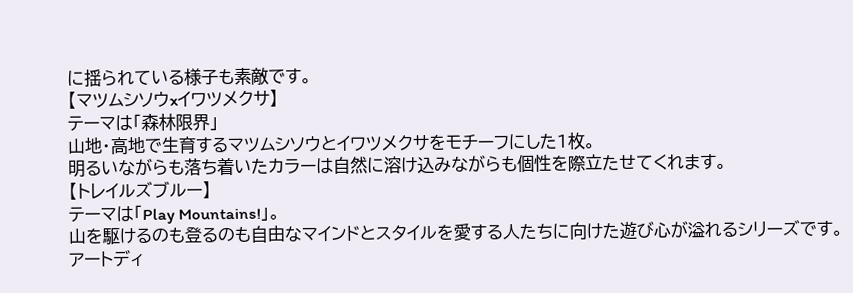に揺られている様子も素敵です。
【マツムシソウxイワツメクサ】
テーマは「森林限界」
山地・高地で生育するマツムシソウとイワツメクサをモチーフにした1枚。
明るいながらも落ち着いたカラーは自然に溶け込みながらも個性を際立たせてくれます。
【トレイルズブルー】
テーマは「Play Mountains!」。
山を駆けるのも登るのも自由なマインドとスタイルを愛する人たちに向けた遊び心が溢れるシリーズです。
アートディ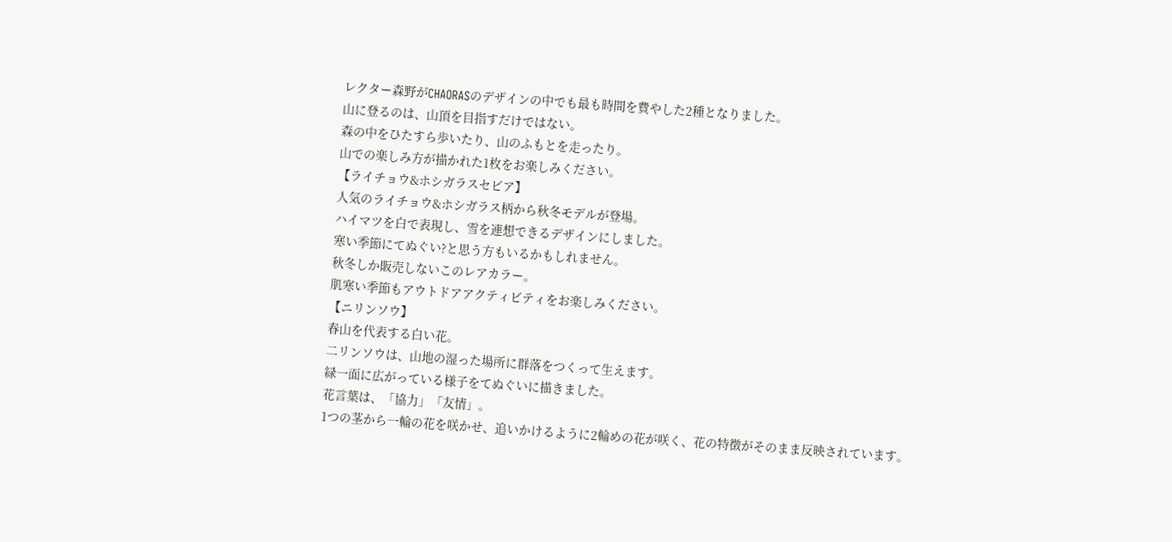レクター森野がCHAORASのデザインの中でも最も時間を費やした2種となりました。
山に登るのは、山頂を目指すだけではない。
森の中をひたすら歩いたり、山のふもとを走ったり。
山での楽しみ方が描かれた1枚をお楽しみください。
【ライチョウ&ホシガラスセピア】
人気のライチョウ&ホシガラス柄から秋冬モデルが登場。
ハイマツを白で表現し、雪を連想できるデザインにしました。
寒い季節にてぬぐい?と思う方もいるかもしれません。
秋冬しか販売しないこのレアカラー。
肌寒い季節もアウトドアアクティビティをお楽しみください。
【ニリンソウ】
春山を代表する白い花。
二リンソウは、山地の湿った場所に群落をつくって生えます。
緑一面に広がっている様子をてぬぐいに描きました。
花言葉は、「協力」「友情」。
1つの茎から一輪の花を咲かせ、追いかけるように2輪めの花が咲く、花の特徴がそのまま反映されています。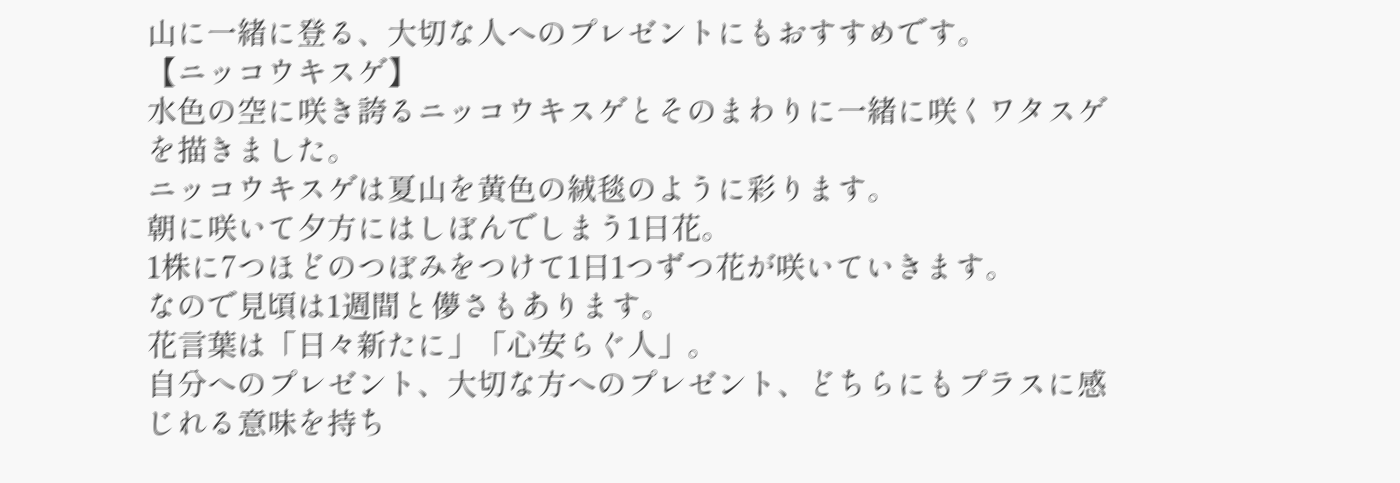山に一緒に登る、大切な人へのプレゼントにもおすすめです。
【ニッコウキスゲ】
水色の空に咲き誇るニッコウキスゲとそのまわりに一緒に咲くワタスゲを描きました。
ニッコウキスゲは夏山を黄色の絨毯のように彩ります。
朝に咲いて夕方にはしぼんでしまう1日花。
1株に7つほどのつぼみをつけて1日1つずつ花が咲いていきます。
なので見頃は1週間と儚さもあります。
花言葉は「日々新たに」「心安らぐ人」。
自分へのプレゼント、大切な方へのプレゼント、どちらにもプラスに感じれる意味を持ち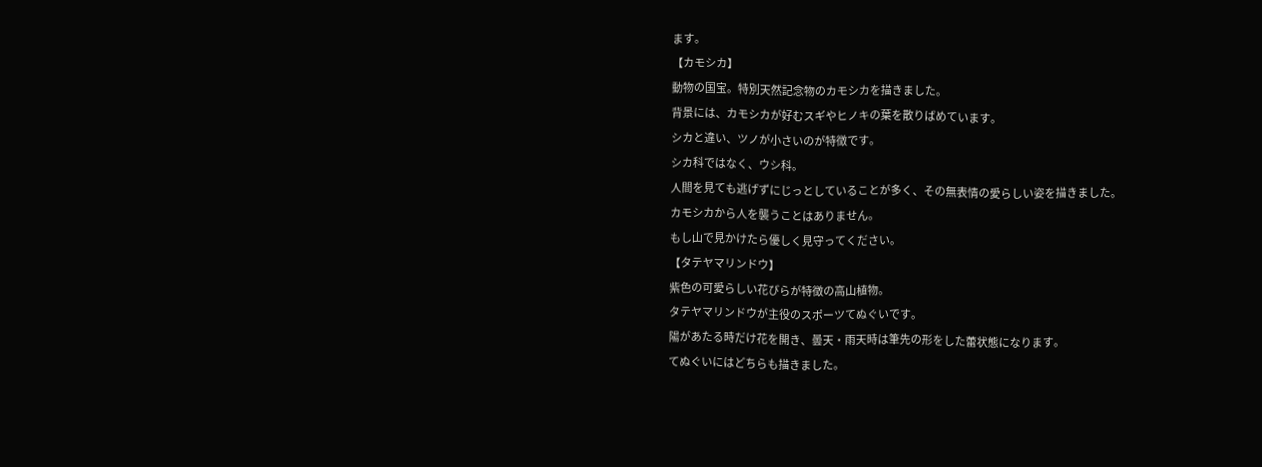ます。
【カモシカ】
動物の国宝。特別天然記念物のカモシカを描きました。
背景には、カモシカが好むスギやヒノキの葉を散りばめています。
シカと違い、ツノが小さいのが特徴です。
シカ科ではなく、ウシ科。
人間を見ても逃げずにじっとしていることが多く、その無表情の愛らしい姿を描きました。
カモシカから人を襲うことはありません。
もし山で見かけたら優しく見守ってください。
【タテヤマリンドウ】
紫色の可愛らしい花びらが特徴の高山植物。
タテヤマリンドウが主役のスポーツてぬぐいです。
陽があたる時だけ花を開き、曇天・雨天時は筆先の形をした蕾状態になります。
てぬぐいにはどちらも描きました。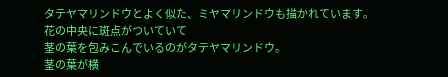タテヤマリンドウとよく似た、ミヤマリンドウも描かれています。
花の中央に斑点がついていて
茎の葉を包みこんでいるのがタテヤマリンドウ。
茎の葉が横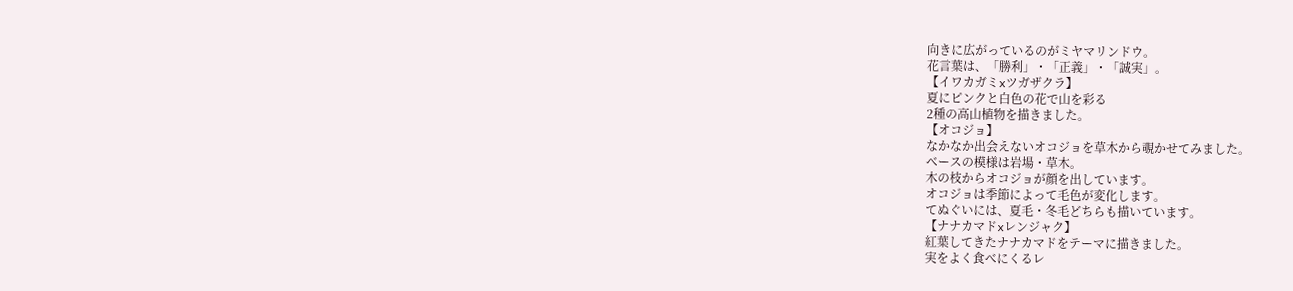向きに広がっているのがミヤマリンドウ。
花言葉は、「勝利」・「正義」・「誠実」。
【イワカガミxツガザクラ】
夏にピンクと白色の花で山を彩る
2種の高山植物を描きました。
【オコジョ】
なかなか出会えないオコジョを草木から覗かせてみました。
ベースの模様は岩場・草木。
木の枝からオコジョが顔を出しています。
オコジョは季節によって毛色が変化します。
てぬぐいには、夏毛・冬毛どちらも描いています。
【ナナカマドxレンジャク】
紅葉してきたナナカマドをテーマに描きました。
実をよく食べにくるレ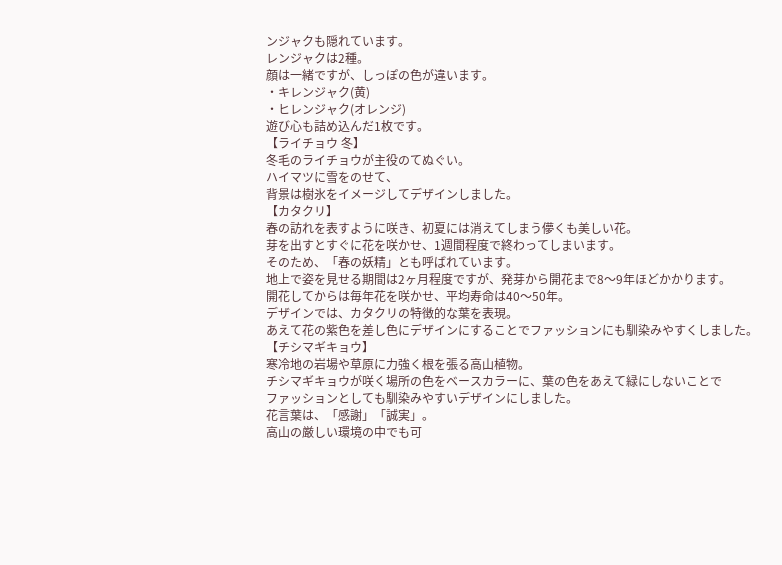ンジャクも隠れています。
レンジャクは2種。
顔は一緒ですが、しっぽの色が違います。
・キレンジャク(黄)
・ヒレンジャク(オレンジ)
遊び心も詰め込んだ1枚です。
【ライチョウ 冬】
冬毛のライチョウが主役のてぬぐい。
ハイマツに雪をのせて、
背景は樹氷をイメージしてデザインしました。
【カタクリ】
春の訪れを表すように咲き、初夏には消えてしまう儚くも美しい花。
芽を出すとすぐに花を咲かせ、1週間程度で終わってしまいます。
そのため、「春の妖精」とも呼ばれています。
地上で姿を見せる期間は2ヶ月程度ですが、発芽から開花まで8〜9年ほどかかります。
開花してからは毎年花を咲かせ、平均寿命は40〜50年。
デザインでは、カタクリの特徴的な葉を表現。
あえて花の紫色を差し色にデザインにすることでファッションにも馴染みやすくしました。
【チシマギキョウ】
寒冷地の岩場や草原に力強く根を張る高山植物。
チシマギキョウが咲く場所の色をベースカラーに、葉の色をあえて緑にしないことで
ファッションとしても馴染みやすいデザインにしました。
花言葉は、「感謝」「誠実」。
高山の厳しい環境の中でも可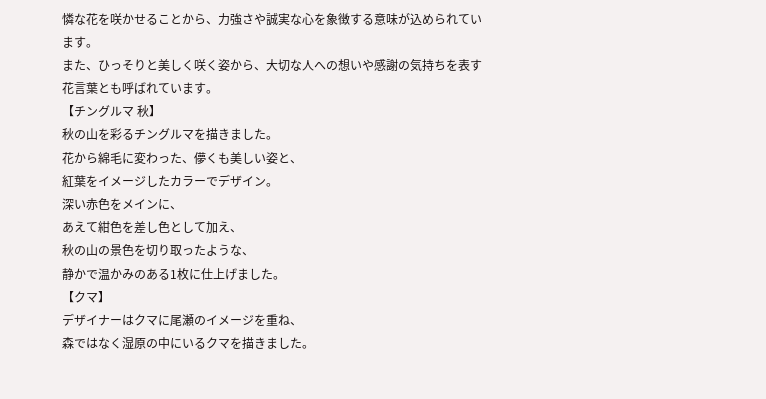憐な花を咲かせることから、力強さや誠実な心を象徴する意味が込められています。
また、ひっそりと美しく咲く姿から、大切な人への想いや感謝の気持ちを表す花言葉とも呼ばれています。
【チングルマ 秋】
秋の山を彩るチングルマを描きました。
花から綿毛に変わった、儚くも美しい姿と、
紅葉をイメージしたカラーでデザイン。
深い赤色をメインに、
あえて紺色を差し色として加え、
秋の山の景色を切り取ったような、
静かで温かみのある1枚に仕上げました。
【クマ】
デザイナーはクマに尾瀬のイメージを重ね、
森ではなく湿原の中にいるクマを描きました。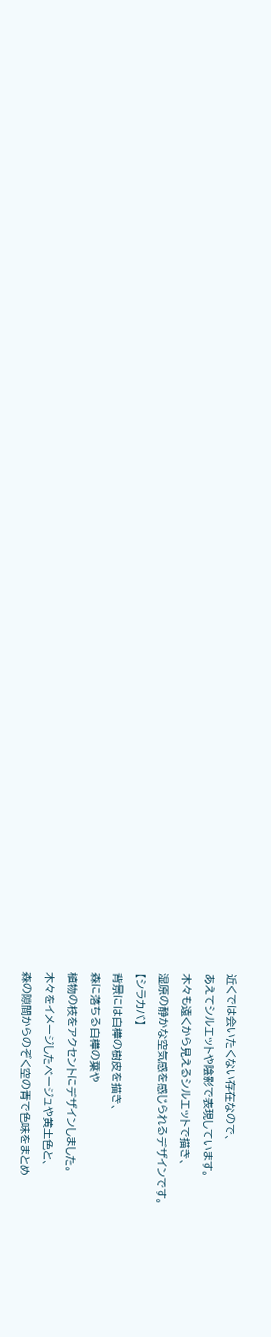近くでは会いたくない存在なので、
あえてシルエットや陰影で表現しています。
木々も遠くから見えるシルエットで描き、
湿原の静かな空気感を感じられるデザインです。
【シラカバ】
背景には白樺の樹皮を描き、
森に落ちる白樺の葉や
植物の枝をアクセントにデザインしました。
木々をイメージしたベージュや黄土色と、
森の隙間からのぞく空の青で色味をまとめ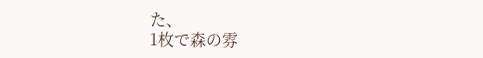た、
1枚で森の雰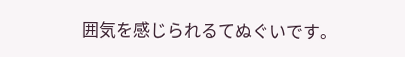囲気を感じられるてぬぐいです。